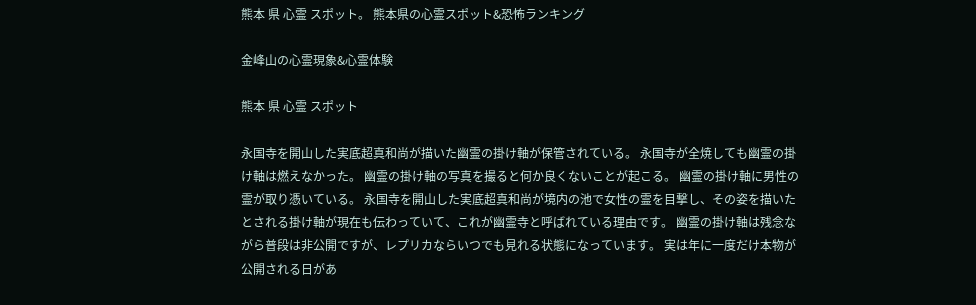熊本 県 心霊 スポット。 熊本県の心霊スポット&恐怖ランキング

金峰山の心霊現象&心霊体験

熊本 県 心霊 スポット

永国寺を開山した実底超真和尚が描いた幽霊の掛け軸が保管されている。 永国寺が全焼しても幽霊の掛け軸は燃えなかった。 幽霊の掛け軸の写真を撮ると何か良くないことが起こる。 幽霊の掛け軸に男性の霊が取り憑いている。 永国寺を開山した実底超真和尚が境内の池で女性の霊を目撃し、その姿を描いたとされる掛け軸が現在も伝わっていて、これが幽霊寺と呼ばれている理由です。 幽霊の掛け軸は残念ながら普段は非公開ですが、レプリカならいつでも見れる状態になっています。 実は年に一度だけ本物が公開される日があ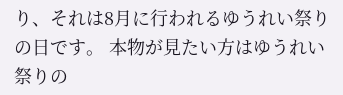り、それは8月に行われるゆうれい祭りの日です。 本物が見たい方はゆうれい祭りの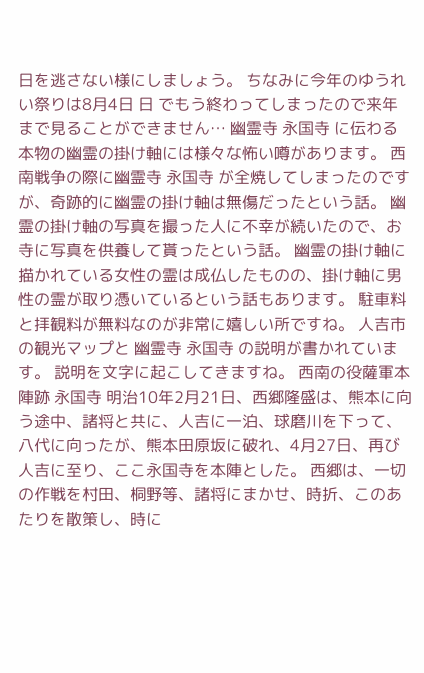日を逃さない様にしましょう。 ちなみに今年のゆうれい祭りは8月4日 日 でもう終わってしまったので来年まで見ることができません… 幽霊寺 永国寺 に伝わる本物の幽霊の掛け軸には様々な怖い噂があります。 西南戦争の際に幽霊寺 永国寺 が全焼してしまったのですが、奇跡的に幽霊の掛け軸は無傷だったという話。 幽霊の掛け軸の写真を撮った人に不幸が続いたので、お寺に写真を供養して貰ったという話。 幽霊の掛け軸に描かれている女性の霊は成仏したものの、掛け軸に男性の霊が取り憑いているという話もあります。 駐車料と拝観料が無料なのが非常に嬉しい所ですね。 人吉市の観光マップと 幽霊寺 永国寺 の説明が書かれています。 説明を文字に起こしてきますね。 西南の役薩軍本陣跡 永国寺 明治10年2月21日、西郷隆盛は、熊本に向う途中、諸将と共に、人吉に一泊、球磨川を下って、八代に向ったが、熊本田原坂に破れ、4月27日、再び人吉に至り、ここ永国寺を本陣とした。 西郷は、一切の作戦を村田、桐野等、諸将にまかせ、時折、このあたりを散策し、時に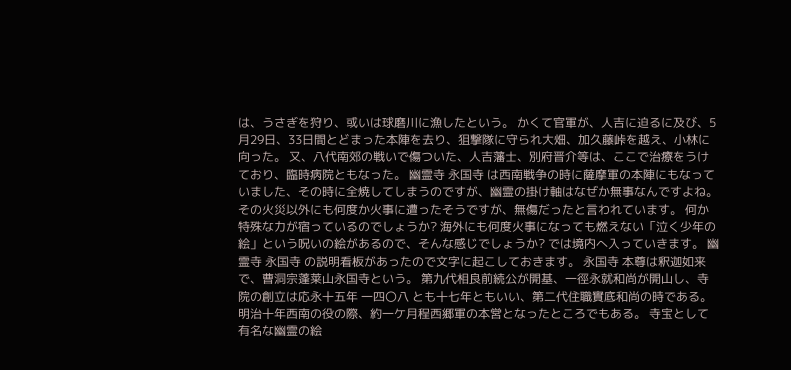は、うさぎを狩り、或いは球磨川に漁したという。 かくて官軍が、人吉に迫るに及び、5月29日、33日間とどまった本陣を去り、狙撃隊に守られ大畑、加久藤峠を越え、小林に向った。 又、八代南郊の戦いで傷ついた、人吉藩士、別府晋介等は、ここで治療をうけており、臨時病院ともなった。 幽霊寺 永国寺 は西南戦争の時に薩摩軍の本陣にもなっていました、その時に全焼してしまうのですが、幽霊の掛け軸はなぜか無事なんですよね。 その火災以外にも何度か火事に遭ったそうですが、無傷だったと言われています。 何か特殊な力が宿っているのでしょうか? 海外にも何度火事になっても燃えない「泣く少年の絵」という呪いの絵があるので、そんな感じでしょうか? では境内へ入っていきます。 幽霊寺 永国寺 の説明看板があったので文字に起こしておきます。 永国寺 本尊は釈迦如来で、曹洞宗蓬莱山永国寺という。 第九代相良前続公が開基、一徑永就和尚が開山し、寺院の創立は応永十五年 一四〇八 とも十七年ともいい、第二代住職實底和尚の時である。 明治十年西南の役の際、約一ケ月程西郷軍の本営となったところでもある。 寺宝として有名な幽霊の絵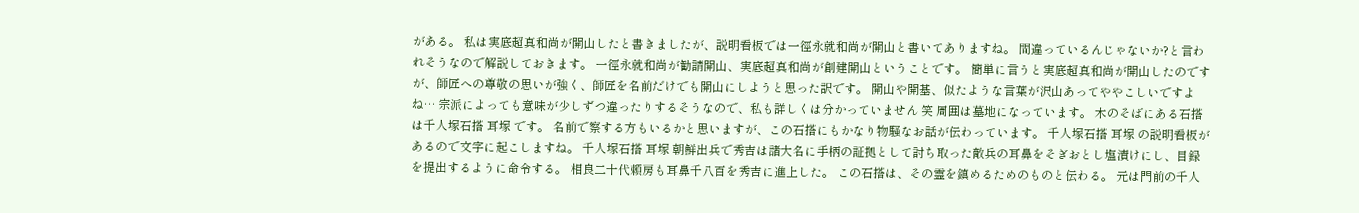がある。 私は実底超真和尚が開山したと書きましたが、説明看板では一徑永就和尚が開山と書いてありますね。 間違っているんじゃないか?と言われそうなので解説しておきます。 一徑永就和尚が勧請開山、実底超真和尚が創建開山ということです。 簡単に言うと実底超真和尚が開山したのですが、師匠への尊敬の思いが強く、師匠を名前だけでも開山にしようと思った訳です。 開山や開基、似たような言葉が沢山あってややこしいですよね… 宗派によっても意味が少しずつ違ったりするそうなので、私も詳しくは分かっていません 笑 周囲は墓地になっています。 木のそばにある石搭は千人塚石搭 耳塚 です。 名前で察する方もいるかと思いますが、この石搭にもかなり物騒なお話が伝わっています。 千人塚石搭 耳塚 の説明看板があるので文字に起こしますね。 千人塚石搭 耳塚 朝鮮出兵で秀吉は諸大名に手柄の証拠として討ち取った敵兵の耳鼻をそぎおとし塩漬けにし、目録を提出するように命令する。 相良二十代頼房も耳鼻千八百を秀吉に進上した。 この石搭は、その霊を鎮めるためのものと伝わる。 元は門前の千人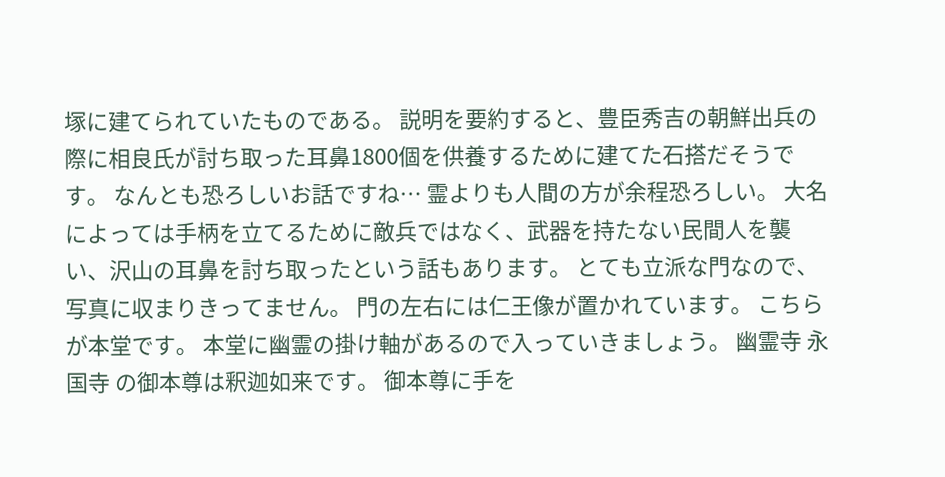塚に建てられていたものである。 説明を要約すると、豊臣秀吉の朝鮮出兵の際に相良氏が討ち取った耳鼻1800個を供養するために建てた石搭だそうです。 なんとも恐ろしいお話ですね… 霊よりも人間の方が余程恐ろしい。 大名によっては手柄を立てるために敵兵ではなく、武器を持たない民間人を襲い、沢山の耳鼻を討ち取ったという話もあります。 とても立派な門なので、写真に収まりきってません。 門の左右には仁王像が置かれています。 こちらが本堂です。 本堂に幽霊の掛け軸があるので入っていきましょう。 幽霊寺 永国寺 の御本尊は釈迦如来です。 御本尊に手を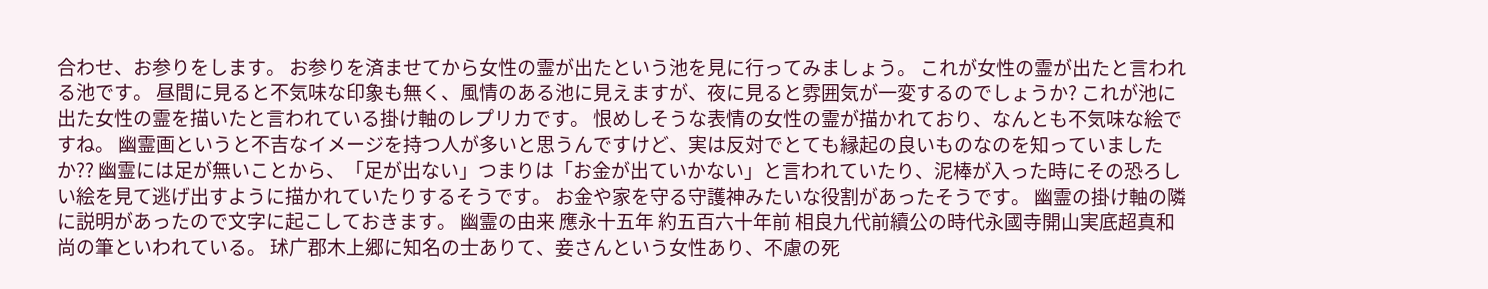合わせ、お参りをします。 お参りを済ませてから女性の霊が出たという池を見に行ってみましょう。 これが女性の霊が出たと言われる池です。 昼間に見ると不気味な印象も無く、風情のある池に見えますが、夜に見ると雰囲気が一変するのでしょうか? これが池に出た女性の霊を描いたと言われている掛け軸のレプリカです。 恨めしそうな表情の女性の霊が描かれており、なんとも不気味な絵ですね。 幽霊画というと不吉なイメージを持つ人が多いと思うんですけど、実は反対でとても縁起の良いものなのを知っていましたか?? 幽霊には足が無いことから、「足が出ない」つまりは「お金が出ていかない」と言われていたり、泥棒が入った時にその恐ろしい絵を見て逃げ出すように描かれていたりするそうです。 お金や家を守る守護神みたいな役割があったそうです。 幽霊の掛け軸の隣に説明があったので文字に起こしておきます。 幽霊の由来 應永十五年 約五百六十年前 相良九代前續公の時代永國寺開山実底超真和尚の筆といわれている。 㺷广郡木上郷に知名の士ありて、妾さんという女性あり、不慮の死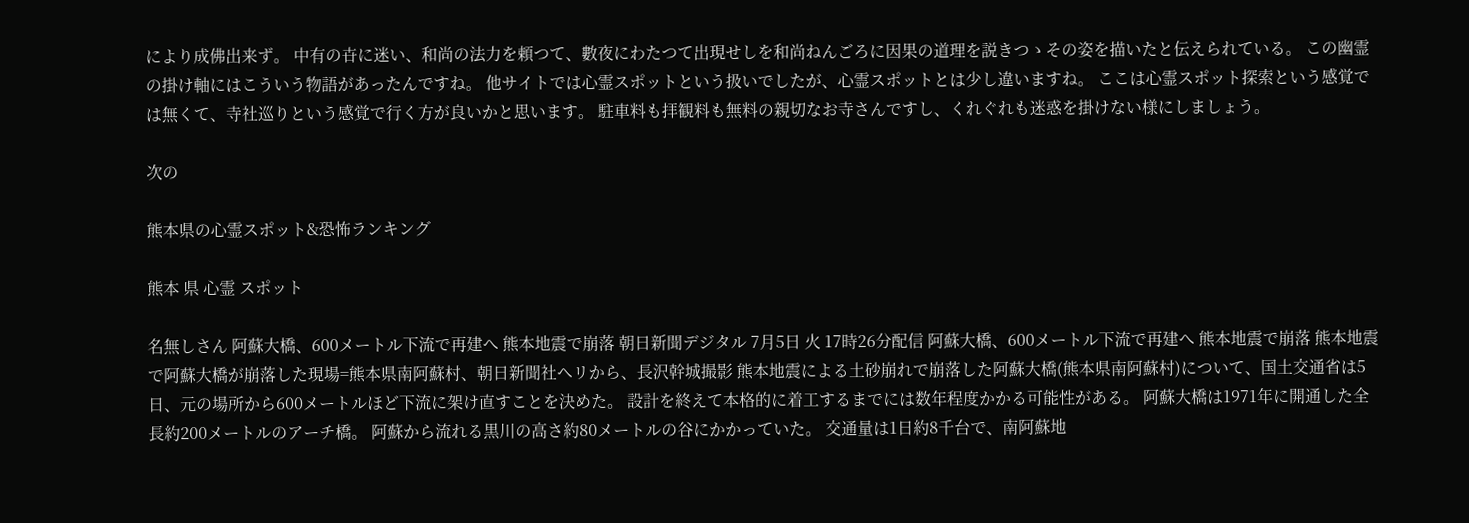により成佛出来ず。 中有の卋に迷い、和尚の法力を頼つて、數夜にわたつて出現せしを和尚ねんごろに因果の道理を説きつゝその姿を描いたと伝えられている。 この幽霊の掛け軸にはこういう物語があったんですね。 他サイトでは心霊スポットという扱いでしたが、心霊スポットとは少し違いますね。 ここは心霊スポット探索という感覚では無くて、寺社巡りという感覚で行く方が良いかと思います。 駐車料も拝観料も無料の親切なお寺さんですし、くれぐれも迷惑を掛けない様にしましょう。

次の

熊本県の心霊スポット&恐怖ランキング

熊本 県 心霊 スポット

名無しさん 阿蘇大橋、600メートル下流で再建へ 熊本地震で崩落 朝日新聞デジタル 7月5日 火 17時26分配信 阿蘇大橋、600メートル下流で再建へ 熊本地震で崩落 熊本地震で阿蘇大橋が崩落した現場=熊本県南阿蘇村、朝日新聞社ヘリから、長沢幹城撮影 熊本地震による土砂崩れで崩落した阿蘇大橋(熊本県南阿蘇村)について、国土交通省は5日、元の場所から600メートルほど下流に架け直すことを決めた。 設計を終えて本格的に着工するまでには数年程度かかる可能性がある。 阿蘇大橋は1971年に開通した全長約200メートルのアーチ橋。 阿蘇から流れる黒川の高さ約80メートルの谷にかかっていた。 交通量は1日約8千台で、南阿蘇地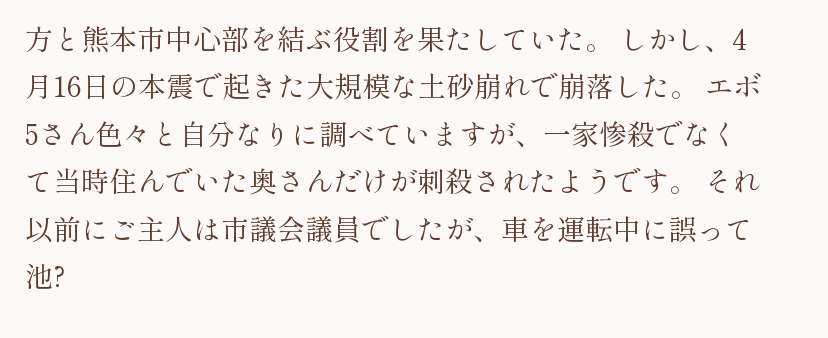方と熊本市中心部を結ぶ役割を果たしていた。 しかし、4月16日の本震で起きた大規模な土砂崩れで崩落した。 エボ5さん色々と自分なりに調べていますが、一家惨殺でなくて当時住んでいた奥さんだけが刺殺されたようです。 それ以前にご主人は市議会議員でしたが、車を運転中に誤って池?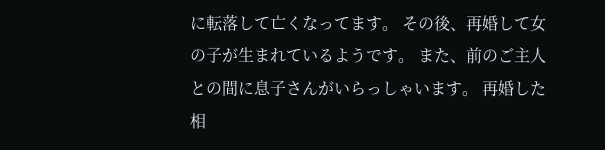に転落して亡くなってます。 その後、再婚して女の子が生まれているようです。 また、前のご主人との間に息子さんがいらっしゃいます。 再婚した相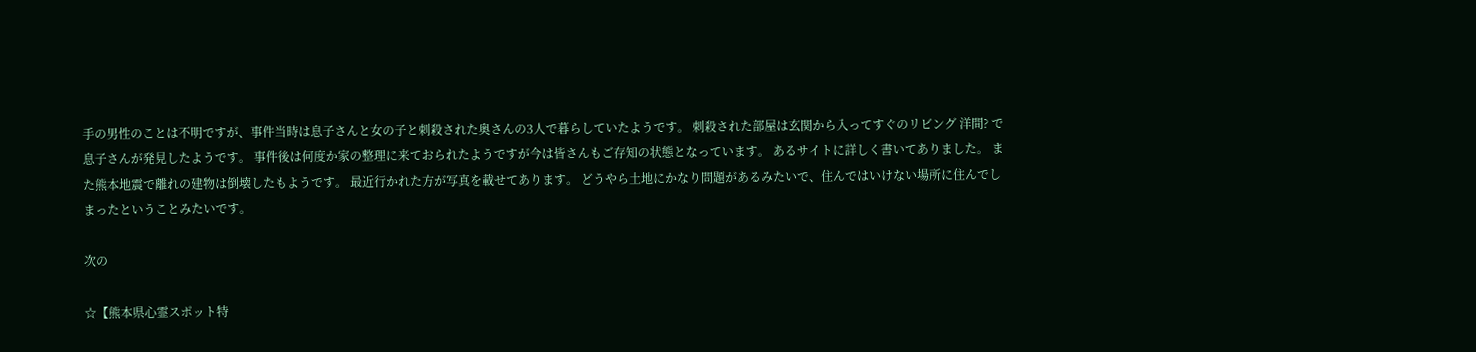手の男性のことは不明ですが、事件当時は息子さんと女の子と刺殺された奥さんの3人で暮らしていたようです。 刺殺された部屋は玄関から入ってすぐのリビング 洋間? で息子さんが発見したようです。 事件後は何度か家の整理に来ておられたようですが今は皆さんもご存知の状態となっています。 あるサイトに詳しく書いてありました。 また熊本地震で離れの建物は倒壊したもようです。 最近行かれた方が写真を載せてあります。 どうやら土地にかなり問題があるみたいで、住んではいけない場所に住んでしまったということみたいです。

次の

☆【熊本県心霊スポット特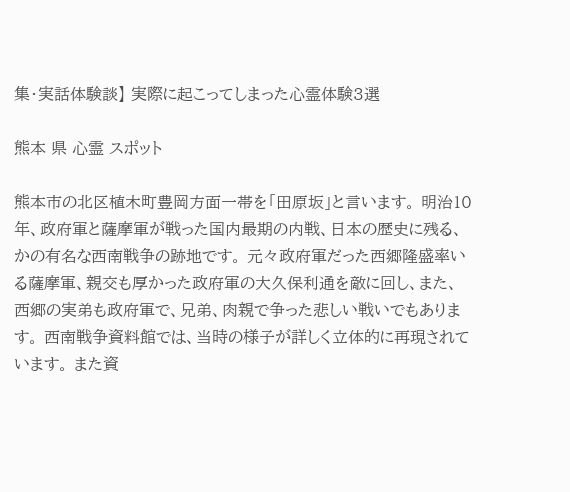集・実話体験談】 実際に起こってしまった心霊体験3選

熊本 県 心霊 スポット

熊本市の北区植木町豊岡方面一帯を「田原坂」と言います。 明治10年、政府軍と薩摩軍が戦った国内最期の内戦、日本の歴史に残る、かの有名な西南戦争の跡地です。 元々政府軍だった西郷隆盛率いる薩摩軍、親交も厚かった政府軍の大久保利通を敵に回し、また、西郷の実弟も政府軍で、兄弟、肉親で争った悲しい戦いでもあります。 西南戦争資料館では、当時の様子が詳しく立体的に再現されています。 また資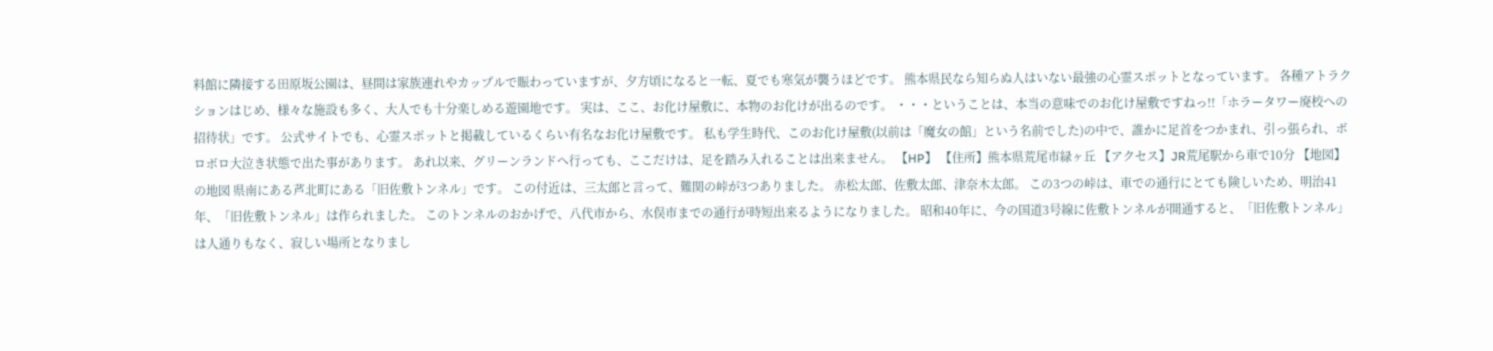料館に隣接する田原坂公園は、昼間は家族連れやカップルで賑わっていますが、夕方頃になると一転、夏でも寒気が襲うほどです。 熊本県民なら知らぬ人はいない最強の心霊スポットとなっています。 各種アトラクションはじめ、様々な施設も多く、大人でも十分楽しめる遊園地です。 実は、ここ、お化け屋敷に、本物のお化けが出るのです。 ・・・ということは、本当の意味でのお化け屋敷ですねっ!!「ホラータワー廃校への招待状」です。 公式サイトでも、心霊スポットと掲載しているくらい有名なお化け屋敷です。 私も学生時代、このお化け屋敷(以前は「魔女の館」という名前でした)の中で、誰かに足首をつかまれ、引っ張られ、ボロボロ大泣き状態で出た事があります。 あれ以来、グリーンランドへ行っても、ここだけは、足を踏み入れることは出来ません。 【HP】 【住所】熊本県荒尾市緑ヶ丘 【アクセス】JR荒尾駅から車で10分 【地図】の地図 県南にある芦北町にある「旧佐敷トンネル」です。 この付近は、三太郎と言って、難関の峠が3つありました。 赤松太郎、佐敷太郎、津奈木太郎。 この3つの峠は、車での通行にとても険しいため、明治41年、「旧佐敷トンネル」は作られました。 このトンネルのおかげで、八代市から、水俣市までの通行が時短出来るようになりました。 昭和40年に、今の国道3号線に佐敷トンネルが開通すると、「旧佐敷トンネル」は人通りもなく、寂しい場所となりまし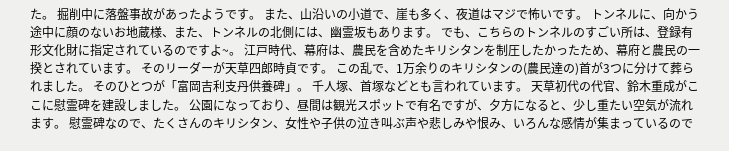た。 掘削中に落盤事故があったようです。 また、山沿いの小道で、崖も多く、夜道はマジで怖いです。 トンネルに、向かう途中に顔のないお地蔵様、また、トンネルの北側には、幽霊坂もあります。 でも、こちらのトンネルのすごい所は、登録有形文化財に指定されているのですよ~。 江戸時代、幕府は、農民を含めたキリシタンを制圧したかったため、幕府と農民の一揆とされています。 そのリーダーが天草四郎時貞です。 この乱で、1万余りのキリシタンの(農民達の)首が3つに分けて葬られました。 そのひとつが「富岡吉利支丹供養碑」。 千人塚、首塚などとも言われています。 天草初代の代官、鈴木重成がここに慰霊碑を建設しました。 公園になっており、昼間は観光スポットで有名ですが、夕方になると、少し重たい空気が流れます。 慰霊碑なので、たくさんのキリシタン、女性や子供の泣き叫ぶ声や悲しみや恨み、いろんな感情が集まっているので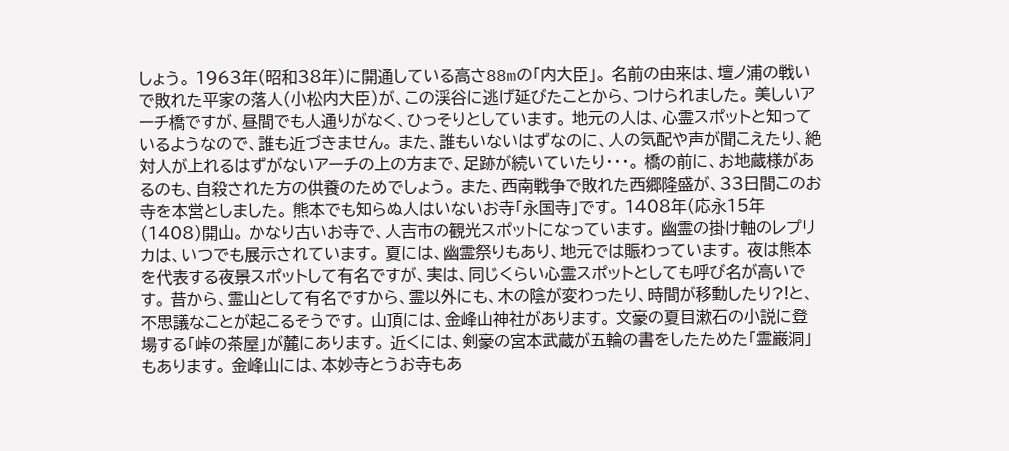しょう。 1963年(昭和38年)に開通している高さ88mの「内大臣」。 名前の由来は、壇ノ浦の戦いで敗れた平家の落人(小松内大臣)が、この渓谷に逃げ延びたことから、つけられました。 美しいアーチ橋ですが、昼間でも人通りがなく、ひっそりとしています。 地元の人は、心霊スポットと知っているようなので、誰も近づきません。 また、誰もいないはずなのに、人の気配や声が聞こえたり、絶対人が上れるはずがないアーチの上の方まで、足跡が続いていたり・・・。 橋の前に、お地蔵様があるのも、自殺された方の供養のためでしょう。 また、西南戦争で敗れた西郷隆盛が、33日間このお寺を本営としました。 熊本でも知らぬ人はいないお寺「永国寺」です。 1408年(応永15年(1408)開山。 かなり古いお寺で、人吉市の観光スポットになっています。 幽霊の掛け軸のレプリカは、いつでも展示されています。 夏には、幽霊祭りもあり、地元では賑わっています。 夜は熊本を代表する夜景スポットして有名ですが、実は、同じくらい心霊スポットとしても呼び名が高いです。 昔から、霊山として有名ですから、霊以外にも、木の陰が変わったり、時間が移動したり?!と、不思議なことが起こるそうです。 山頂には、金峰山神社があります。 文豪の夏目漱石の小説に登場する「峠の茶屋」が麓にあります。 近くには、剣豪の宮本武蔵が五輪の書をしたためた「霊巌洞」もあります。 金峰山には、本妙寺とうお寺もあ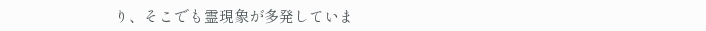り、そこでも霊現象が多発していま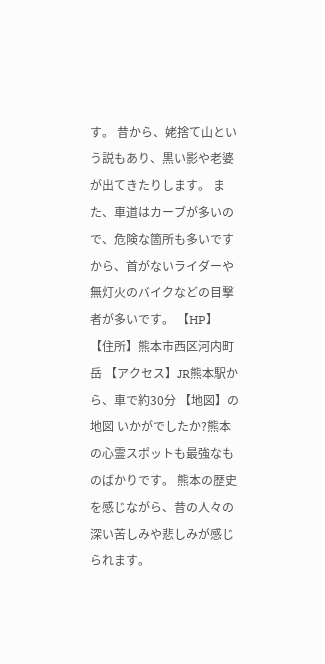す。 昔から、姥捨て山という説もあり、黒い影や老婆が出てきたりします。 また、車道はカーブが多いので、危険な箇所も多いですから、首がないライダーや無灯火のバイクなどの目撃者が多いです。 【HP】 【住所】熊本市西区河内町岳 【アクセス】JR熊本駅から、車で約30分 【地図】の地図 いかがでしたか?熊本の心霊スポットも最強なものばかりです。 熊本の歴史を感じながら、昔の人々の深い苦しみや悲しみが感じられます。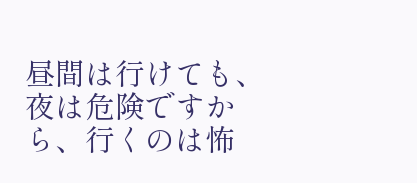昼間は行けても、夜は危険ですから、行くのは怖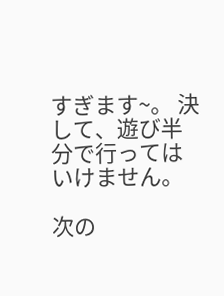すぎます~。 決して、遊び半分で行ってはいけません。

次の